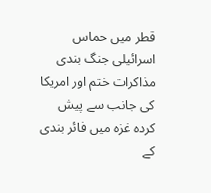قطر میں حماس اسرائیلی جنگ بندی مذاکرات ختم اور امریکا کی جانب سے پیش کردہ غزہ میں فائر بندی کے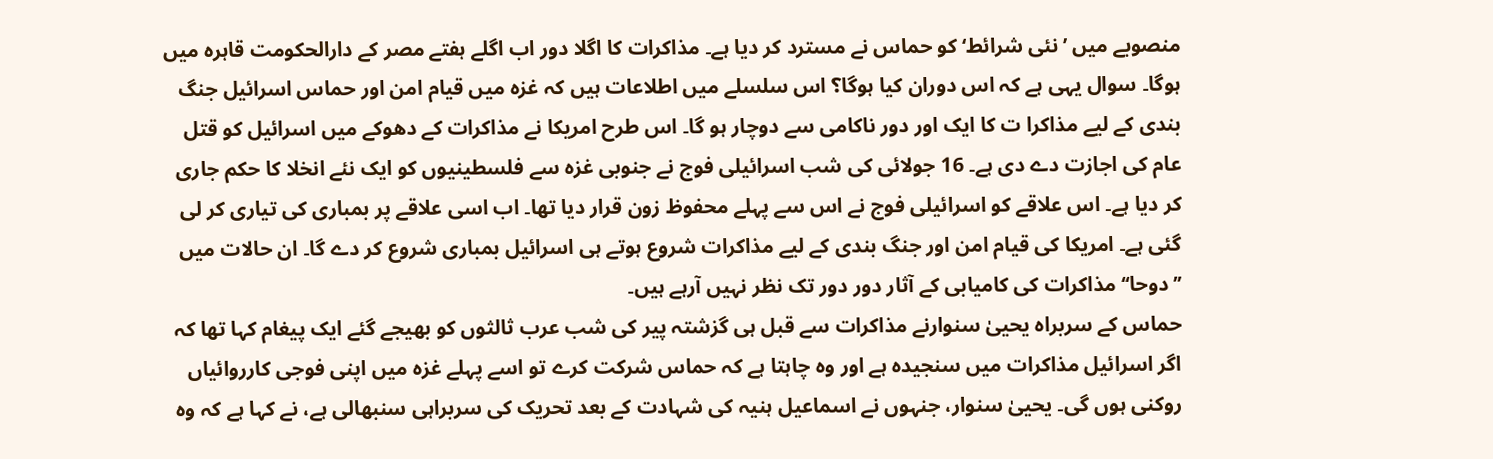منصوبے میں ’نئی شرائط‘ کو حماس نے مسترد کر دیا ہے۔ مذاکرات کا اگلا دور اب اگلے ہفتے مصر کے دارالحکومت قاہرہ میں ہوگا۔ سوال یہی ہے کہ اس دوران کیا ہوگا؟ اس سلسلے میں اطلاعات ہیں کہ غزہ میں قیام امن اور حماس اسرائیل جنگ بندی کے لیے مذاکرا ت کا ایک اور دور ناکامی سے دوچار ہو گا۔ اس طرح امریکا نے مذاکرات کے دھوکے میں اسرائیل کو قتل عام کی اجازت دے دی ہے۔ 16 جولائی کی شب اسرائیلی فوج نے جنوبی غزہ سے فلسطینیوں کو ایک نئے انخلا کا حکم جاری کر دیا ہے۔ اس علاقے کو اسرائیلی فوج نے اس سے پہلے محفوظ زون قرار دیا تھا۔ اب اسی علاقے پر بمباری کی تیاری کر لی گئی ہے۔ امریکا کی قیام امن اور جنگ بندی کے لیے مذاکرات شروع ہوتے ہی اسرائیل بمباری شروع کر دے گا۔ ان حالات میں ’’دوحا‘‘ مذاکرات کی کامیابی کے آثار دور دور تک نظر نہیں آرہے ہیں۔
حماس کے سربراہ یحییٰ سنوارنے مذاکرات سے قبل ہی گزشتہ پیر کی شب عرب ثالثوں کو بھیجے گئے ایک پیغام کہا تھا کہ اگر اسرائیل مذاکرات میں سنجیدہ ہے اور وہ چاہتا ہے کہ حماس شرکت کرے تو اسے پہلے غزہ میں اپنی فوجی کارروائیاں روکنی ہوں گی۔ یحییٰ سنوار، جنہوں نے اسماعیل ہنیہ کی شہادت کے بعد تحریک کی سربراہی سنبھالی ہے، نے کہا ہے کہ وہ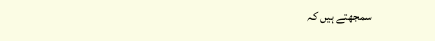سمجھتے ہیں کہ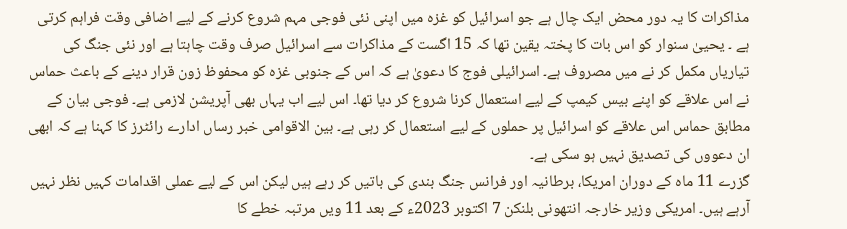مذاکرات کا یہ دور محض ایک چال ہے جو اسرائیل کو غزہ میں اپنی نئی فوجی مہم شروع کرنے کے لیے اضافی وقت فراہم کرتی ہے ۔ یحییٰ سنوار کو اس بات کا پختہ یقین تھا کہ 15 اگست کے مذاکرات سے اسرائیل صرف وقت چاہتا ہے اور نئی جنگ کی تیاریاں مکمل کر نے میں مصروف ہے۔ اسرائیلی فوج کا دعویٰ ہے کہ اس کے جنوبی غزہ کو محفوظ زون قرار دینے کے باعث حماس نے اس علاقے کو اپنے بیس کیمپ کے لیے استعمال کرنا شروع کر دیا تھا۔ اس لیے اب یہاں بھی آپریشن لازمی ہے۔ فوجی بیان کے مطابق حماس اس علاقے کو اسرائیل پر حملوں کے لیے استعمال کر رہی ہے۔ بین الاقوامی خبر رساں ادارے رائٹرز کا کہنا ہے کہ ابھی ان دعووں کی تصدیق نہیں ہو سکی ہے۔
گزرے 11 ماہ کے دوران امریکا، برطانیہ اور فرانس جنگ بندی کی باتیں کر رہے ہیں لیکن اس کے لیے عملی اقدامات کہیں نظر نہیں آرہے ہیں۔ امریکی وزیر خارجہ انتھونی بلنکن 7 اکتوبر 2023ء کے بعد 11 ویں مرتبہ خطے کا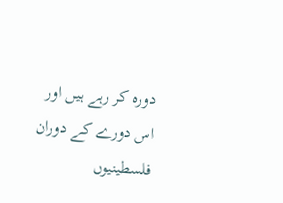دورہ کر رہے ہیں اور اس دورے کے دوران فلسطینیوں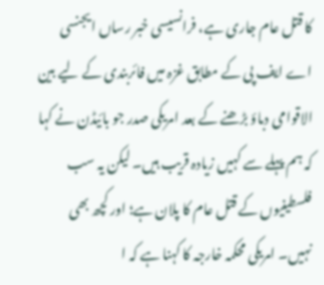کا قتل عام جاری ہے، فرانسیسی خبر رساں ایجنسی اے ایف پی کے مطابق غزہ میں فائربندی کے لیے بین الاقوامی دباؤ بڑھنے کے بعد امریکی صدر جو بائیڈن نے کہا کہ ہم پہلے سے کہیں زیادہ قریب ہیں۔ لیکن یہ سب فلسطینیوں کے قتل عام کا پلان ہے؛ اور کچھ بھی نہیں۔ امریکی محکمہ خارجہ کا کہنا ہے کہ ا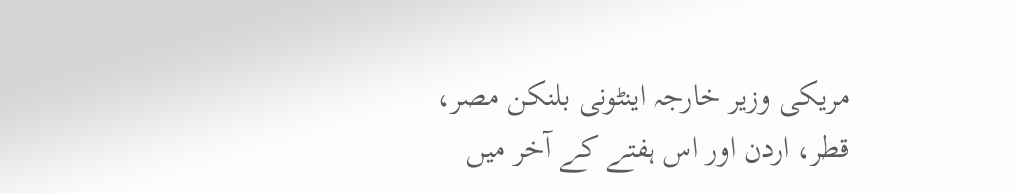مریکی وزیر خارجہ اینٹونی بلنکن مصر، قطر، اردن اور اس ہفتے کے آخر میں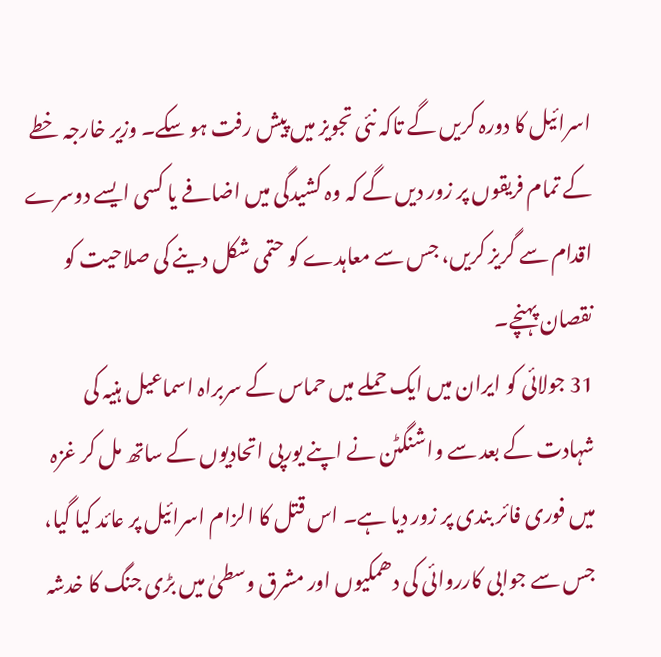اسرائیل کا دورہ کریں گے تاکہ نئی تجویز میں پیش رفت ہو سکے۔ وزیر خارجہ خطے کے تمام فریقوں پر زور دیں گے کہ وہ کشیدگی میں اضافے یا کسی ایسے دوسرے اقدام سے گریز کریں، جس سے معاہدے کو حتمی شکل دینے کی صلاحیت کو نقصان پہنچے۔
31 جولائی کو ایران میں ایک حملے میں حماس کے سربراہ اسماعیل ہنیہ کی شہادت کے بعد سے واشنگٹن نے اپنے یورپی اتحادیوں کے ساتھ مل کر غزہ میں فوری فائر بندی پر زور دیا ہے۔ اس قتل کا الزام اسرائیل پر عائد کیا گیا، جس سے جوابی کارروائی کی دھمکیوں اور مشرق وسطیٰ میں بڑی جنگ کا خدشہ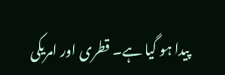پیدا ہو گیا ہے۔ قطری اور امریکی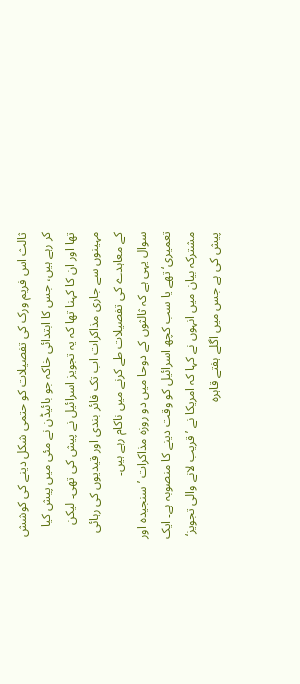ثالث اس فریم ورک کی تفصیلات کو حتمی شکل دینے کی کوشش کر رہے ہیں، جس کا ابتدائی خاکہ جو بائیڈن نے مئی میں پیش کیا تھا اور ان کا کہنا تھا کہ یہ تجویز اسرائیل نے پیش کی تھی۔ لیکن مہینوں سے جاری مذاکرات اب تک فائر بندی اور قیدیوں کی رہائی کے معاہدے کی تفصیلات طے کرنے میں ناکام رہے ہیں۔
سوال یہی ہے کہ ثالثوں کے دوحا میں دو روزہ مذاکرات ’سنجیدہ اور تعمیری‘ تھے یا سب کچھ اسرائیل کو وقت دینے کا منصوبہ ہے۔ ایک مشترکہ بیان میں انہوں نے کہا کہ امریکا نے ’قریب لانے والی تجویز‘ پیش کی ہے جس میں اگلے ہفتے قاہرہ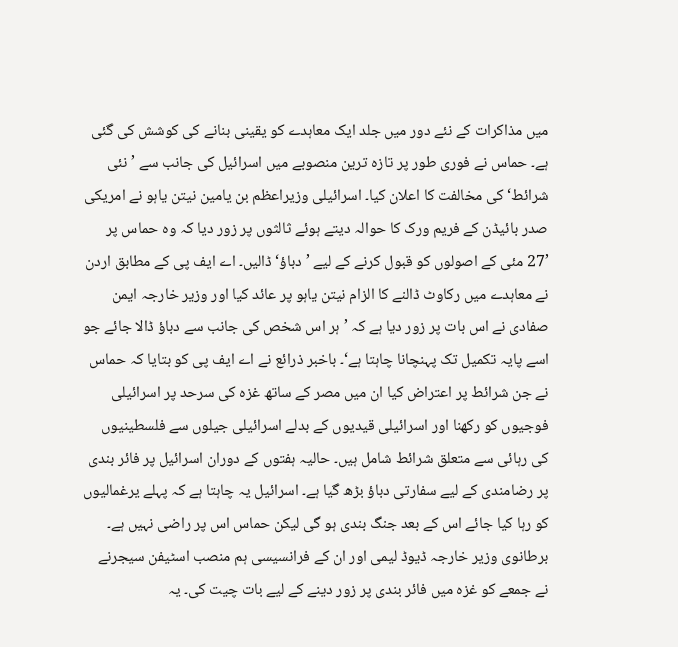میں مذاکرات کے نئے دور میں جلد ایک معاہدے کو یقینی بنانے کی کوشش کی گئی ہے۔ حماس نے فوری طور پر تازہ ترین منصوبے میں اسرائیل کی جانب سے ’نئی شرائط‘ کی مخالفت کا اعلان کیا۔ اسرائیلی وزیراعظم بن یامین نیتن یاہو نے امریکی صدر بائیڈن کے فریم ورک کا حوالہ دیتے ہوئے ثالثوں پر زور دیا کہ وہ حماس پر ’27 مئی کے اصولوں کو قبول کرنے کے لیے ’دباؤ‘ ڈالیں۔ اے ایف پی کے مطابق اردن نے معاہدے میں رکاوٹ ڈالنے کا الزام نیتن یاہو پر عائد کیا اور وزیر خارجہ ایمن صفادی نے اس بات پر زور دیا ہے کہ ’ہر اس شخص کی جانب سے دباؤ ڈالا جائے جو اسے پایہ تکمیل تک پہنچانا چاہتا ہے‘۔ باخبر ذرائع نے اے ایف پی کو بتایا کہ حماس نے جن شرائط پر اعتراض کیا ان میں مصر کے ساتھ غزہ کی سرحد پر اسرائیلی فوجیوں کو رکھنا اور اسرائیلی قیدیوں کے بدلے اسرائیلی جیلوں سے فلسطینیوں کی رہائی سے متعلق شرائط شامل ہیں۔ حالیہ ہفتوں کے دوران اسرائیل پر فائر بندی پر رضامندی کے لیے سفارتی دباؤ بڑھ گیا ہے۔ اسرائیل یہ چاہتا ہے کہ پہلے یرغمالیوں کو رہا کیا جائے اس کے بعد جنگ بندی ہو گی لیکن حماس اس پر راضی نہیں ہے۔
برطانوی وزیر خارجہ ڈیوڈ لیمی اور ان کے فرانسیسی ہم منصب اسٹیفن سیجرنے نے جمعے کو غزہ میں فائر بندی پر زور دینے کے لیے بات چیت کی۔ یہ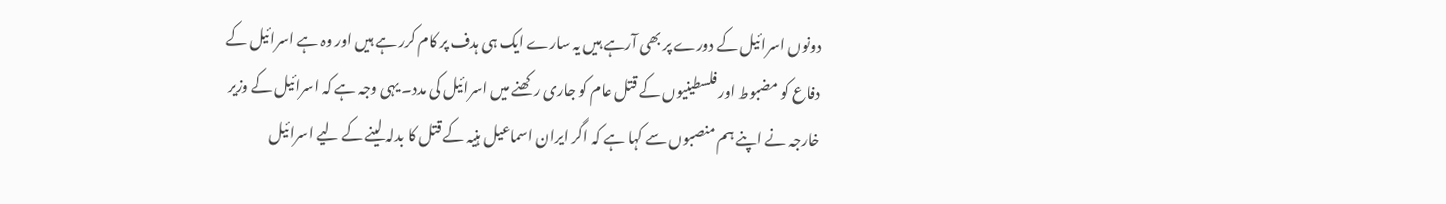دونوں اسرائیل کے دورے پر بھی آرہے ہیں یہ سارے ایک ہی ہدف پر کام کرر ہے ہیں اور وہ ہے اسرائیل کے دفاع کو مضبوط اور فلسطینیوں کے قتل عام کو جاری رکھنے میں اسرائیل کی مدد۔ یہی وجہ ہے کہ اسرائیل کے وزیر خارجہ نے اپنے ہم منصبوں سے کہا ہے کہ اگر ایران اسماعیل ہنیہ کے قتل کا بدلہ لینے کے لیے اسرائیل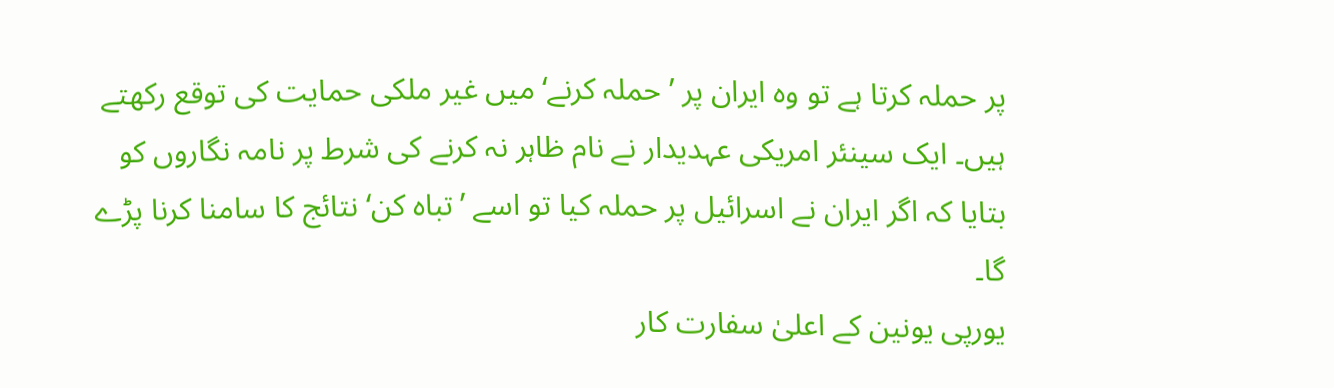پر حملہ کرتا ہے تو وہ ایران پر ’حملہ کرنے‘ میں غیر ملکی حمایت کی توقع رکھتے ہیں۔ ایک سینئر امریکی عہدیدار نے نام ظاہر نہ کرنے کی شرط پر نامہ نگاروں کو بتایا کہ اگر ایران نے اسرائیل پر حملہ کیا تو اسے ’تباہ کن‘ نتائج کا سامنا کرنا پڑے گا۔
یورپی یونین کے اعلیٰ سفارت کار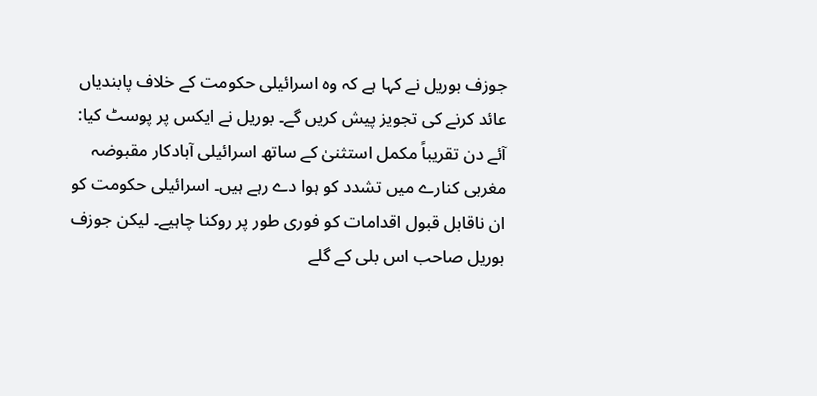جوزف بوریل نے کہا ہے کہ وہ اسرائیلی حکومت کے خلاف پابندیاں عائد کرنے کی تجویز پیش کریں گے۔ بوریل نے ایکس پر پوسٹ کیا: آئے دن تقریباً مکمل استثنیٰ کے ساتھ اسرائیلی آبادکار مقبوضہ مغربی کنارے میں تشدد کو ہوا دے رہے ہیں۔ اسرائیلی حکومت کو ان ناقابل قبول اقدامات کو فوری طور پر روکنا چاہیے۔ لیکن جوزف بوریل صاحب اس بلی کے گلے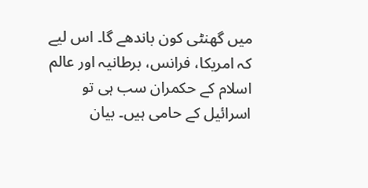میں گھنٹی کون باندھے گا۔ اس لیے کہ امریکا، فرانس، برطانیہ اور عالم اسلام کے حکمران سب ہی تو اسرائیل کے حامی ہیں۔ بیان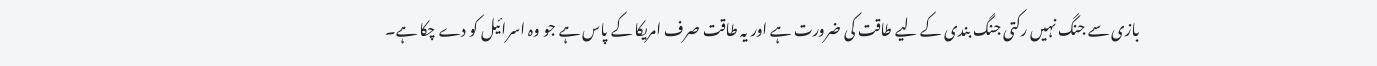بازی سے جنگ نہیں رکتی جنگ بندی کے لیے طاقت کی ضرورت ہے اور یہ طاقت صرف امریکا کے پاس ہے جو وہ اسرائیل کو دے چکا ہے۔